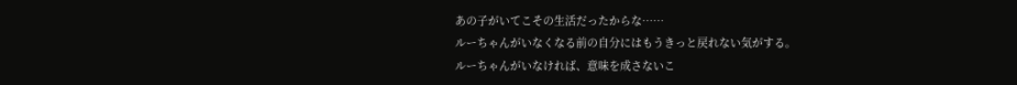あの子がいてこその生活だったからな……
ルーちゃんがいなくなる前の自分にはもうきっと戻れない気がする。
ルーちゃんがいなければ、意味を成さないこ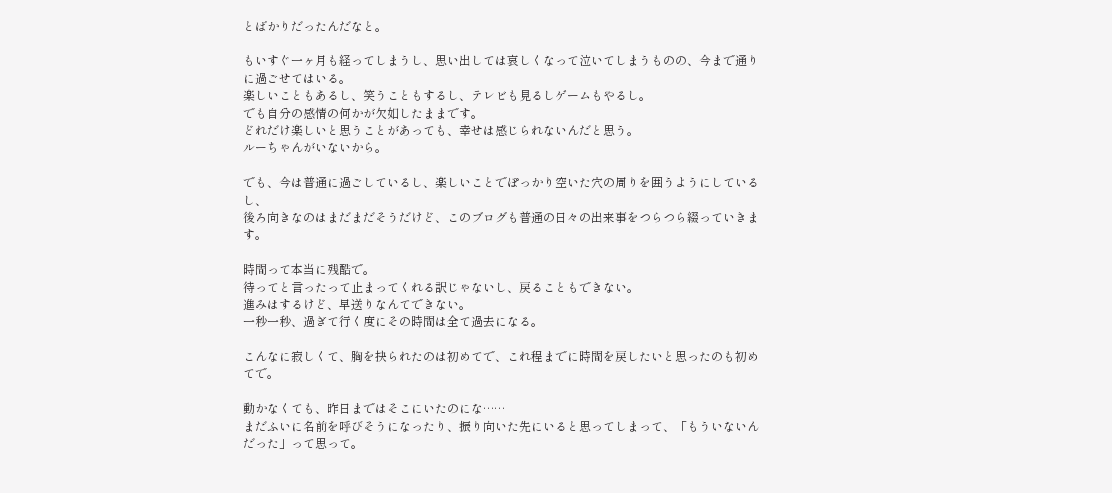とばかりだったんだなと。

もいすぐ一ヶ月も経ってしまうし、思い出しては哀しくなって泣いてしまうものの、今まで通りに過ごせてはいる。
楽しいこともあるし、笑うこともするし、テレビも見るしゲームもやるし。
でも自分の感情の何かが欠如したままです。
どれだけ楽しいと思うことがあっても、幸せは感じられないんだと思う。
ルーちゃんがいないから。

でも、今は普通に過ごしているし、楽しいことでぽっかり空いた穴の周りを囲うようにしているし、
後ろ向きなのはまだまだそうだけど、このブログも普通の日々の出来事をつらつら綴っていきます。

時間って本当に残酷で。
待ってと言ったって止まってくれる訳じゃないし、戻ることもできない。
進みはするけど、早送りなんてできない。
一秒一秒、過ぎて行く度にその時間は全て過去になる。

こんなに寂しくて、胸を抉られたのは初めてで、これ程までに時間を戻したいと思ったのも初めてで。

動かなくても、昨日まではそこにいたのにな……
まだふいに名前を呼びそうになったり、振り向いた先にいると思ってしまって、「もういないんだった」って思って。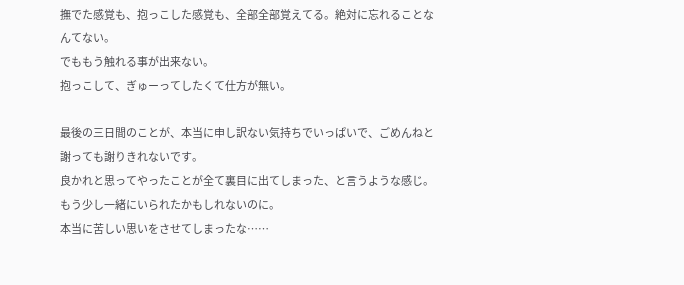撫でた感覚も、抱っこした感覚も、全部全部覚えてる。絶対に忘れることなんてない。
でももう触れる事が出来ない。
抱っこして、ぎゅーってしたくて仕方が無い。

最後の三日間のことが、本当に申し訳ない気持ちでいっぱいで、ごめんねと謝っても謝りきれないです。
良かれと思ってやったことが全て裏目に出てしまった、と言うような感じ。
もう少し一緒にいられたかもしれないのに。
本当に苦しい思いをさせてしまったな……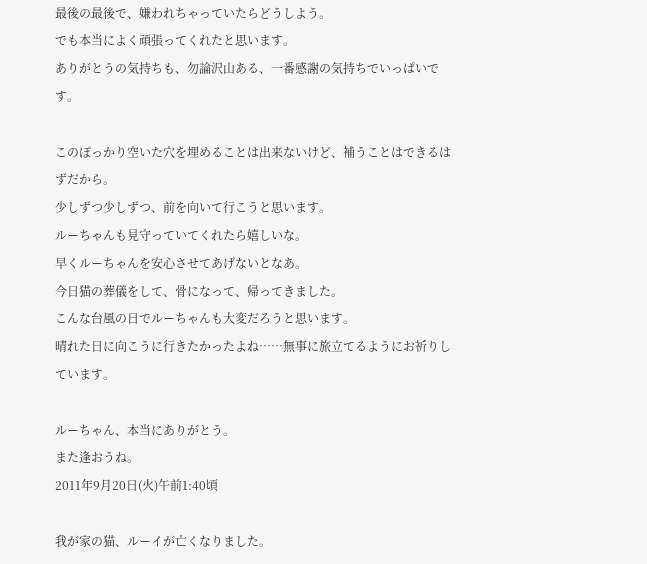最後の最後で、嫌われちゃっていたらどうしよう。
でも本当によく頑張ってくれたと思います。
ありがとうの気持ちも、勿論沢山ある、一番感謝の気持ちでいっぱいです。

このぽっかり空いた穴を埋めることは出来ないけど、補うことはできるはずだから。
少しずつ少しずつ、前を向いて行こうと思います。
ルーちゃんも見守っていてくれたら嬉しいな。
早くルーちゃんを安心させてあげないとなあ。
今日猫の葬儀をして、骨になって、帰ってきました。
こんな台風の日でルーちゃんも大変だろうと思います。
晴れた日に向こうに行きたかったよね……無事に旅立てるようにお祈りしています。

ルーちゃん、本当にありがとう。
また逢おうね。
2011年9月20日(火)午前1:40頃

我が家の猫、ルーイが亡くなりました。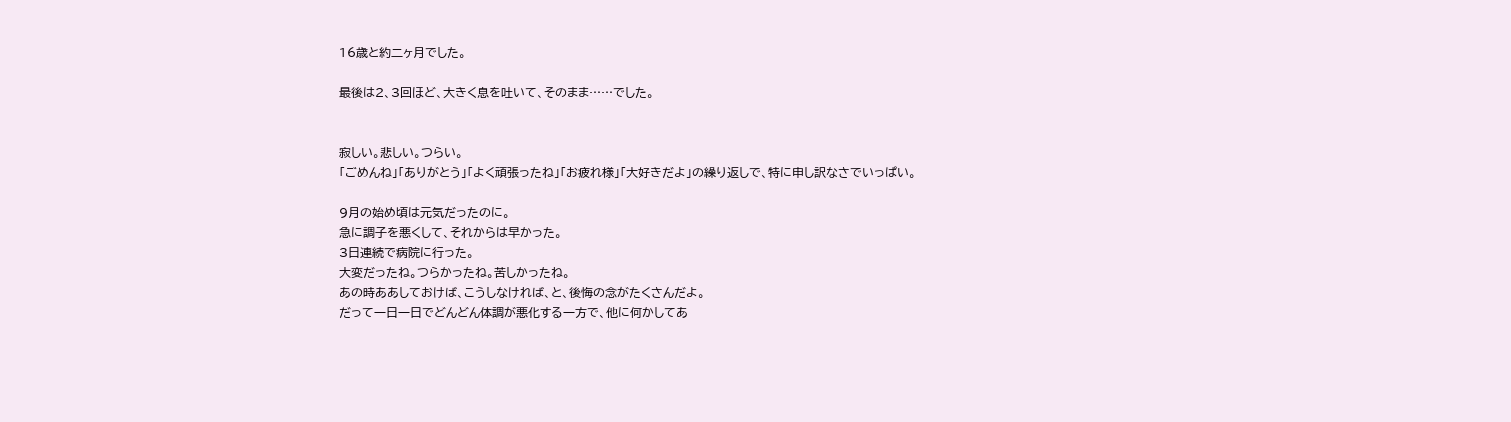16歳と約二ヶ月でした。

最後は2、3回ほど、大きく息を吐いて、そのまま……でした。


寂しい。悲しい。つらい。
「ごめんね」「ありがとう」「よく頑張ったね」「お疲れ様」「大好きだよ」の繰り返しで、特に申し訳なさでいっぱい。

9月の始め頃は元気だったのに。
急に調子を悪くして、それからは早かった。
3日連続で病院に行った。
大変だったね。つらかったね。苦しかったね。
あの時ああしておけば、こうしなければ、と、後悔の念がたくさんだよ。
だって一日一日でどんどん体調が悪化する一方で、他に何かしてあ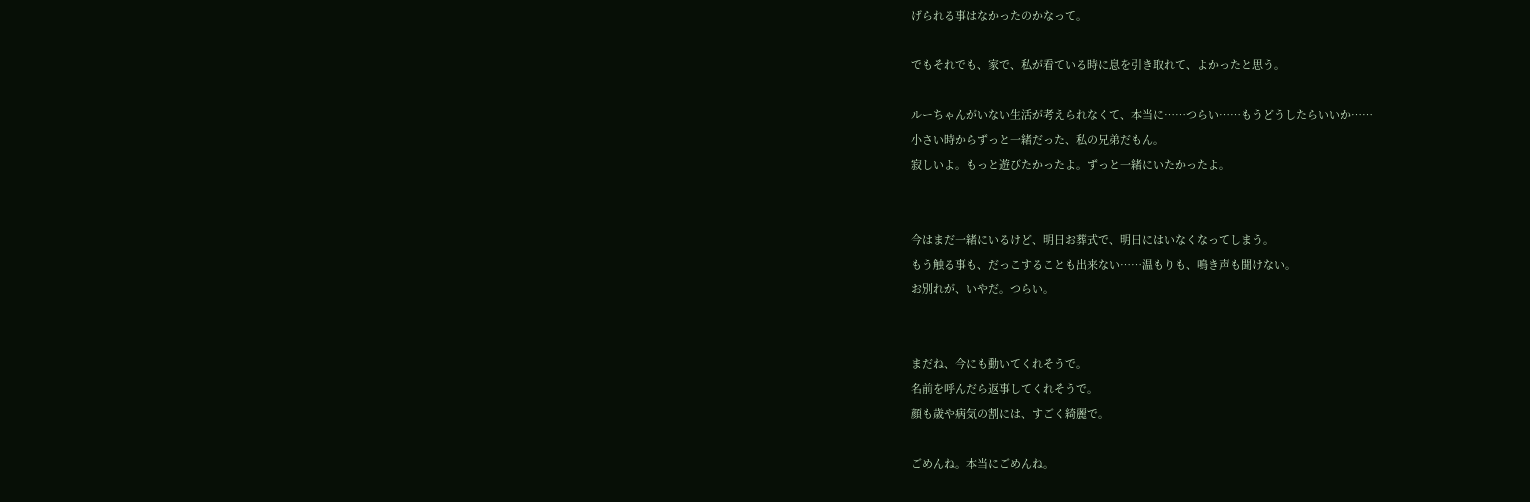げられる事はなかったのかなって。

でもそれでも、家で、私が看ている時に息を引き取れて、よかったと思う。

ルーちゃんがいない生活が考えられなくて、本当に……つらい……もうどうしたらいいか……
小さい時からずっと一緒だった、私の兄弟だもん。
寂しいよ。もっと遊びたかったよ。ずっと一緒にいたかったよ。


今はまだ一緒にいるけど、明日お葬式で、明日にはいなくなってしまう。
もう触る事も、だっこすることも出来ない……温もりも、鳴き声も聞けない。
お別れが、いやだ。つらい。


まだね、今にも動いてくれそうで。
名前を呼んだら返事してくれそうで。
顔も歳や病気の割には、すごく綺麗で。

ごめんね。本当にごめんね。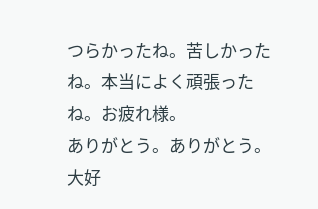つらかったね。苦しかったね。本当によく頑張ったね。お疲れ様。
ありがとう。ありがとう。大好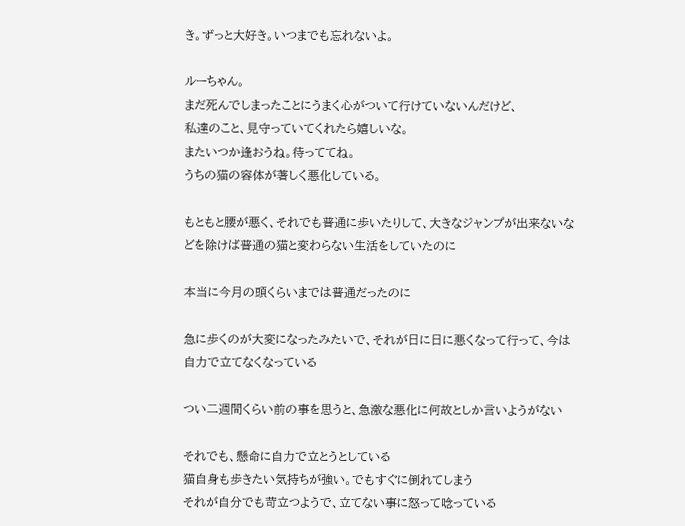き。ずっと大好き。いつまでも忘れないよ。

ルーちゃん。
まだ死んでしまったことにうまく心がついて行けていないんだけど、
私達のこと、見守っていてくれたら嬉しいな。
またいつか逢おうね。待っててね。
うちの猫の容体が著しく悪化している。

もともと腰が悪く、それでも普通に歩いたりして、大きなジャンプが出来ないなどを除けば普通の猫と変わらない生活をしていたのに

本当に今月の頭くらいまでは普通だったのに

急に歩くのが大変になったみたいで、それが日に日に悪くなって行って、今は自力で立てなくなっている

つい二週間くらい前の事を思うと、急激な悪化に何故としか言いようがない

それでも、懸命に自力で立とうとしている
猫自身も歩きたい気持ちが強い。でもすぐに倒れてしまう
それが自分でも苛立つようで、立てない事に怒って唸っている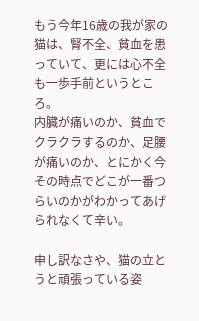もう今年16歳の我が家の猫は、腎不全、貧血を患っていて、更には心不全も一歩手前というところ。
内臓が痛いのか、貧血でクラクラするのか、足腰が痛いのか、とにかく今その時点でどこが一番つらいのかがわかってあげられなくて辛い。

申し訳なさや、猫の立とうと頑張っている姿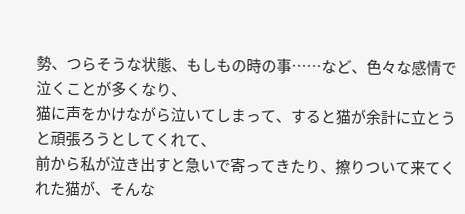勢、つらそうな状態、もしもの時の事……など、色々な感情で泣くことが多くなり、
猫に声をかけながら泣いてしまって、すると猫が余計に立とうと頑張ろうとしてくれて、
前から私が泣き出すと急いで寄ってきたり、擦りついて来てくれた猫が、そんな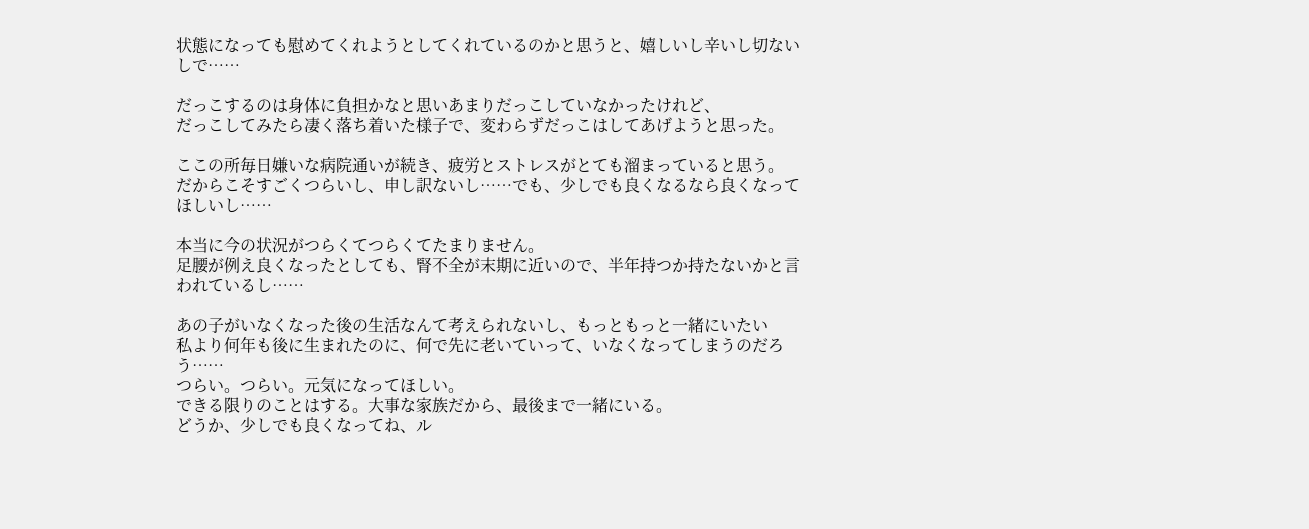状態になっても慰めてくれようとしてくれているのかと思うと、嬉しいし辛いし切ないしで……

だっこするのは身体に負担かなと思いあまりだっこしていなかったけれど、
だっこしてみたら凄く落ち着いた様子で、変わらずだっこはしてあげようと思った。

ここの所毎日嫌いな病院通いが続き、疲労とストレスがとても溜まっていると思う。
だからこそすごくつらいし、申し訳ないし……でも、少しでも良くなるなら良くなってほしいし……

本当に今の状況がつらくてつらくてたまりません。
足腰が例え良くなったとしても、腎不全が末期に近いので、半年持つか持たないかと言われているし……

あの子がいなくなった後の生活なんて考えられないし、もっともっと一緒にいたい
私より何年も後に生まれたのに、何で先に老いていって、いなくなってしまうのだろう……
つらい。つらい。元気になってほしい。
できる限りのことはする。大事な家族だから、最後まで一緒にいる。
どうか、少しでも良くなってね、ル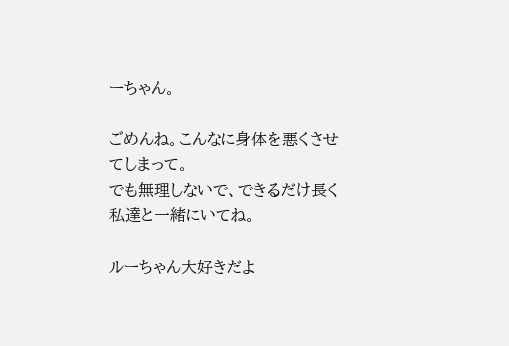ーちゃん。

ごめんね。こんなに身体を悪くさせてしまって。
でも無理しないで、できるだけ長く私達と一緒にいてね。

ルーちゃん大好きだよ